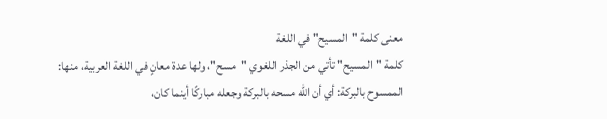معنى كلمة "المسيح" في اللغة
كلمة "المسيح" تأتي من الجذر اللغوي "مسح"، ولها عدة معانٍ في اللغة العربية، منها:
الممسوح بالبركة: أي أن الله مسحه بالبركة وجعله مباركًا أينما كان،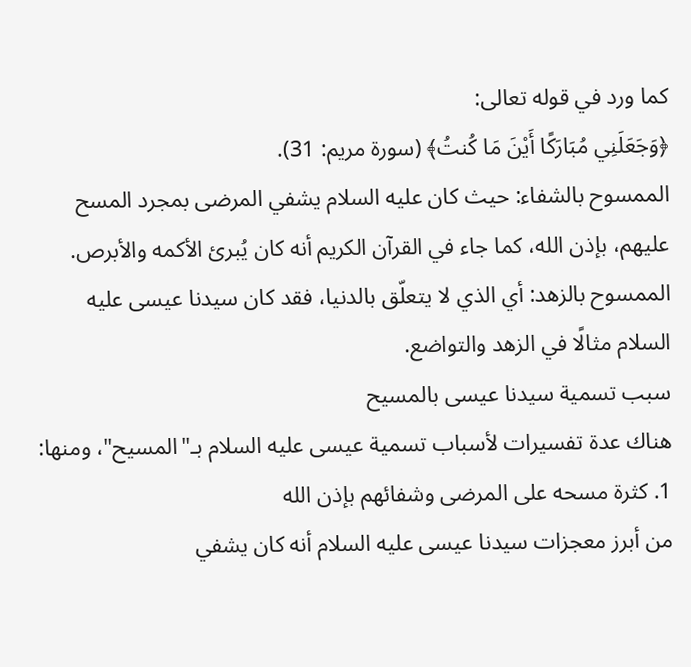كما ورد في قوله تعالى:
﴿وَجَعَلَنِي مُبَارَكًا أَيْنَ مَا كُنتُ﴾ (سورة مريم: 31).
الممسوح بالشفاء: حيث كان عليه السلام يشفي المرضى بمجرد المسح عليهم، بإذن الله، كما جاء في القرآن الكريم أنه كان يُبرئ الأكمه والأبرص.
الممسوح بالزهد: أي الذي لا يتعلّق بالدنيا، فقد كان سيدنا عيسى عليه السلام مثالًا في الزهد والتواضع.
سبب تسمية سيدنا عيسى بالمسيح
هناك عدة تفسيرات لأسباب تسمية عيسى عليه السلام بـ"المسيح"، ومنها:
1. كثرة مسحه على المرضى وشفائهم بإذن الله
من أبرز معجزات سيدنا عيسى عليه السلام أنه كان يشفي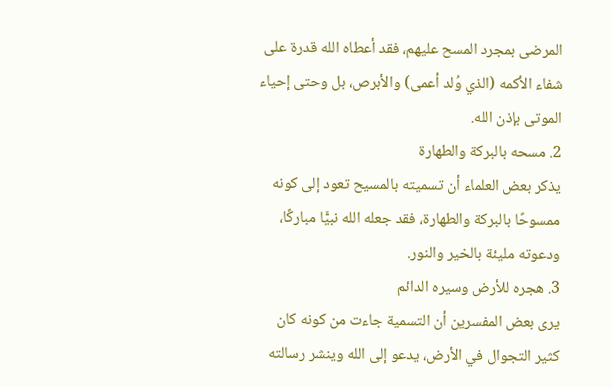المرضى بمجرد المسح عليهم، فقد أعطاه الله قدرة على شفاء الأكمه (الذي وُلد أعمى) والأبرص، بل وحتى إحياء الموتى بإذن الله.
2. مسحه بالبركة والطهارة
يذكر بعض العلماء أن تسميته بالمسيح تعود إلى كونه ممسوحًا بالبركة والطهارة، فقد جعله الله نبيًّا مباركًا، ودعوته مليئة بالخير والنور.
3. هجره للأرض وسيره الدائم
يرى بعض المفسرين أن التسمية جاءت من كونه كان كثير التجوال في الأرض، يدعو إلى الله وينشر رسالته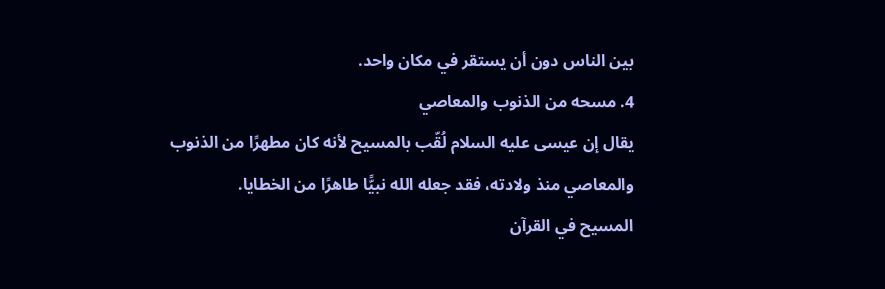بين الناس دون أن يستقر في مكان واحد.
4. مسحه من الذنوب والمعاصي
يقال إن عيسى عليه السلام لُقّب بالمسيح لأنه كان مطهرًا من الذنوب والمعاصي منذ ولادته، فقد جعله الله نبيًّا طاهرًا من الخطايا.
المسيح في القرآن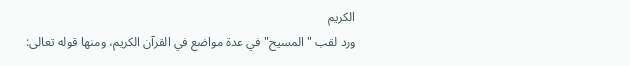الكريم
ورد لقب "المسيح" في عدة مواضع في القرآن الكريم، ومنها قوله تعالى: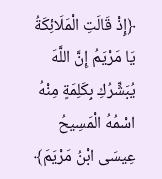﴿إِذْ قَالَتِ الْمَلَائِكَةُ يَا مَرْيَمُ إِنَّ اللَّهَ يُبَشِّرُكِ بِكَلِمَةٍ مِنْهُ اسْمُهُ الْمَسِيحُ عِيسَى ابْنُ مَرْيَمَ﴾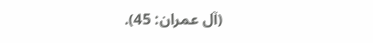(آل عمران: 45).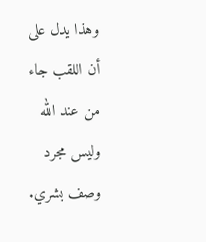وهذا يدل على أن اللقب جاء من عند الله وليس مجرد وصف بشري.